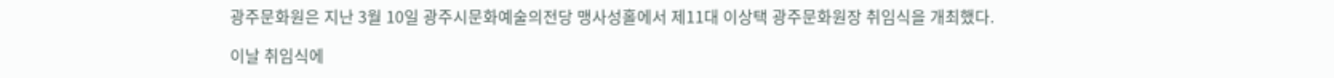광주문화원은 지난 3월 10일 광주시문화예술의전당 맹사성홀에서 제11대 이상택 광주문화원장 취임식을 개최했다.

이날 취임식에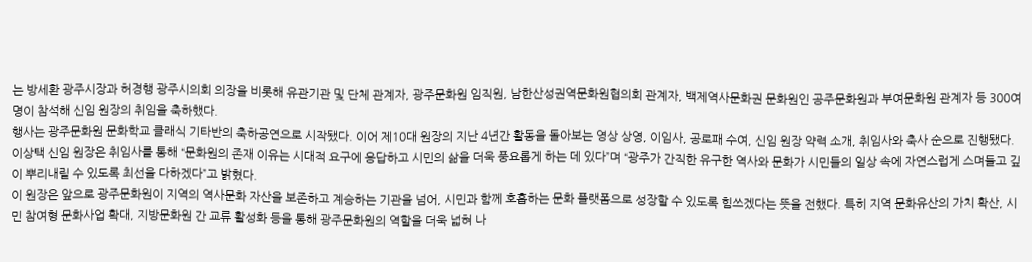는 방세환 광주시장과 허경행 광주시의회 의장을 비롯해 유관기관 및 단체 관계자, 광주문화원 임직원, 남한산성권역문화원협의회 관계자, 백제역사문화권 문화원인 공주문화원과 부여문화원 관계자 등 300여 명이 참석해 신임 원장의 취임을 축하했다.
행사는 광주문화원 문화학교 클래식 기타반의 축하공연으로 시작됐다. 이어 제10대 원장의 지난 4년간 활동을 돌아보는 영상 상영, 이임사, 공로패 수여, 신임 원장 약력 소개, 취임사와 축사 순으로 진행됐다.
이상택 신임 원장은 취임사를 통해 “문화원의 존재 이유는 시대적 요구에 응답하고 시민의 삶을 더욱 풍요롭게 하는 데 있다”며 “광주가 간직한 유구한 역사와 문화가 시민들의 일상 속에 자연스럽게 스며들고 깊이 뿌리내릴 수 있도록 최선을 다하겠다”고 밝혔다.
이 원장은 앞으로 광주문화원이 지역의 역사문화 자산을 보존하고 계승하는 기관을 넘어, 시민과 함께 호흡하는 문화 플랫폼으로 성장할 수 있도록 힘쓰겠다는 뜻을 전했다. 특히 지역 문화유산의 가치 확산, 시민 참여형 문화사업 확대, 지방문화원 간 교류 활성화 등을 통해 광주문화원의 역할을 더욱 넓혀 나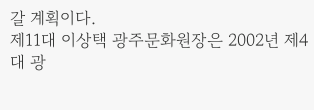갈 계획이다.
제11대 이상택 광주문화원장은 2002년 제4대 광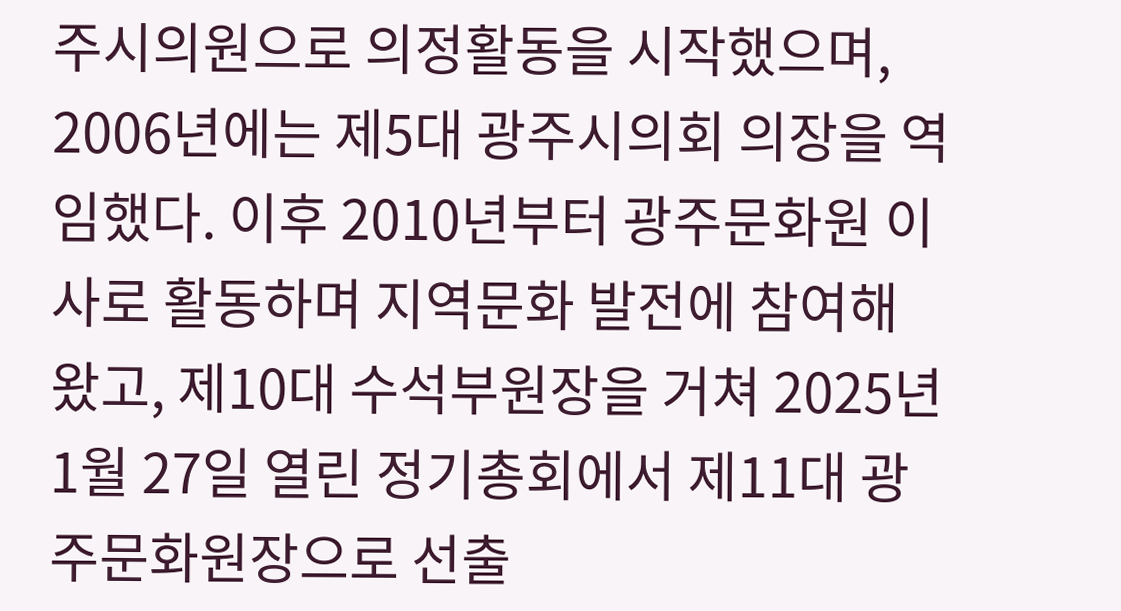주시의원으로 의정활동을 시작했으며, 2006년에는 제5대 광주시의회 의장을 역임했다. 이후 2010년부터 광주문화원 이사로 활동하며 지역문화 발전에 참여해 왔고, 제10대 수석부원장을 거쳐 2025년 1월 27일 열린 정기총회에서 제11대 광주문화원장으로 선출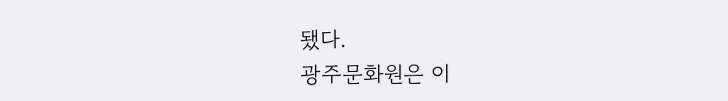됐다.
광주문화원은 이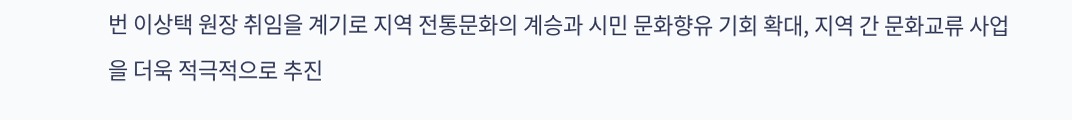번 이상택 원장 취임을 계기로 지역 전통문화의 계승과 시민 문화향유 기회 확대, 지역 간 문화교류 사업을 더욱 적극적으로 추진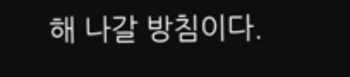해 나갈 방침이다.